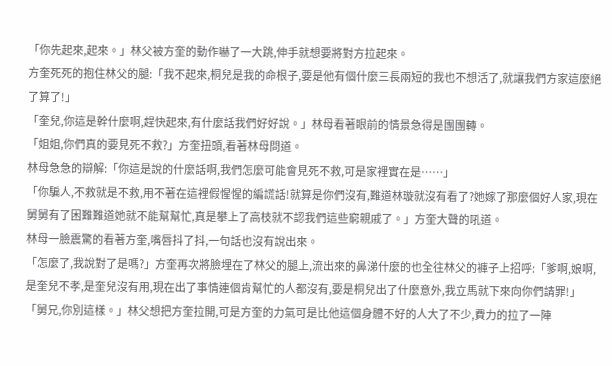「你先起來,起來。」林父被方奎的動作嚇了一大跳,伸手就想要將對方拉起來。
方奎死死的抱住林父的腿:「我不起來,桐兒是我的命根子,要是他有個什麼三長兩短的我也不想活了,就讓我們方家這麼絕了算了!」
「奎兒,你這是幹什麼啊,趕快起來,有什麼話我們好好說。」林母看著眼前的情景急得是團團轉。
「姐姐,你們真的要見死不救?」方奎扭頭,看著林母問道。
林母急急的辯解:「你這是說的什麼話啊,我們怎麼可能會見死不救,可是家裡實在是……」
「你騙人,不救就是不救,用不著在這裡假惺惺的編謊話!就算是你們沒有,難道林璇就沒有看了?她嫁了那麼個好人家,現在舅舅有了困難難道她就不能幫幫忙,真是攀上了高枝就不認我們這些窮親戚了。」方奎大聲的吼道。
林母一臉震驚的看著方奎,嘴唇抖了抖,一句話也沒有說出來。
「怎麼了,我說對了是嗎?」方奎再次將臉埋在了林父的腿上,流出來的鼻涕什麼的也全往林父的褲子上招呼:「爹啊,娘啊,是奎兒不孝,是奎兒沒有用,現在出了事情連個肯幫忙的人都沒有,要是桐兒出了什麼意外,我立馬就下來向你們請罪!」
「舅兄,你別這樣。」林父想把方奎拉開,可是方奎的力氣可是比他這個身體不好的人大了不少,費力的拉了一陣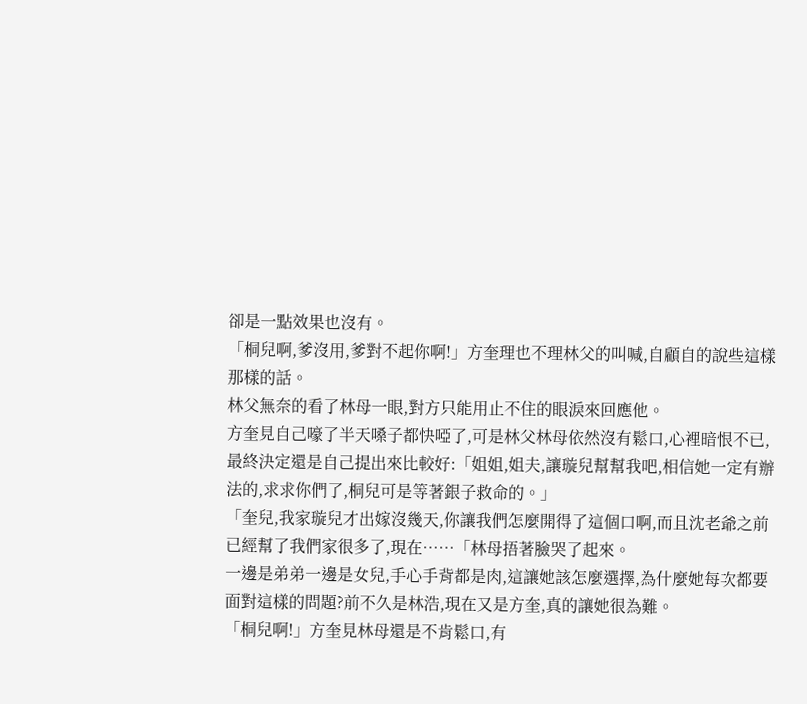卻是一點效果也沒有。
「桐兒啊,爹沒用,爹對不起你啊!」方奎理也不理林父的叫喊,自顧自的說些這樣那樣的話。
林父無奈的看了林母一眼,對方只能用止不住的眼淚來回應他。
方奎見自己嚎了半天嗓子都快啞了,可是林父林母依然沒有鬆口,心裡暗恨不已,最終決定還是自己提出來比較好:「姐姐,姐夫,讓璇兒幫幫我吧,相信她一定有辦法的,求求你們了,桐兒可是等著銀子救命的。」
「奎兒,我家璇兒才出嫁沒幾天,你讓我們怎麼開得了這個口啊,而且沈老爺之前已經幫了我們家很多了,現在……「林母捂著臉哭了起來。
一邊是弟弟一邊是女兒,手心手背都是肉,這讓她該怎麼選擇,為什麼她每次都要面對這樣的問題?前不久是林浩,現在又是方奎,真的讓她很為難。
「桐兒啊!」方奎見林母還是不肯鬆口,有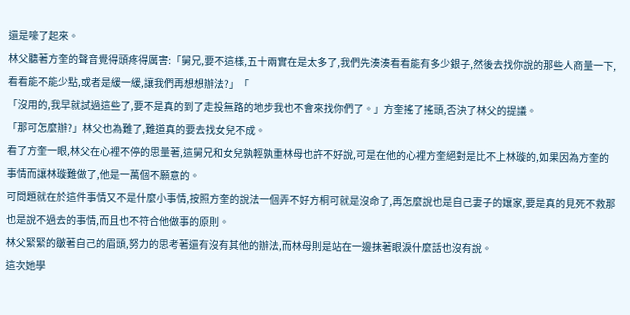還是嚎了起來。
林父聽著方奎的聲音覺得頭疼得厲害:「舅兄,要不這樣,五十兩實在是太多了,我們先湊湊看看能有多少銀子,然後去找你說的那些人商量一下,看看能不能少點,或者是緩一緩,讓我們再想想辦法?」「
「沒用的,我早就試過這些了,要不是真的到了走投無路的地步我也不會來找你們了。」方奎搖了搖頭,否決了林父的提議。
「那可怎麼辦?」林父也為難了,難道真的要去找女兒不成。
看了方奎一眼,林父在心裡不停的思量著,這舅兄和女兒孰輕孰重林母也許不好說,可是在他的心裡方奎絕對是比不上林璇的,如果因為方奎的事情而讓林璇難做了,他是一萬個不願意的。
可問題就在於這件事情又不是什麼小事情,按照方奎的說法一個弄不好方桐可就是沒命了,再怎麼說也是自己妻子的孃家,要是真的見死不救那也是說不過去的事情,而且也不符合他做事的原則。
林父緊緊的皺著自己的眉頭,努力的思考著還有沒有其他的辦法,而林母則是站在一邊抹著眼淚什麼話也沒有說。
這次她學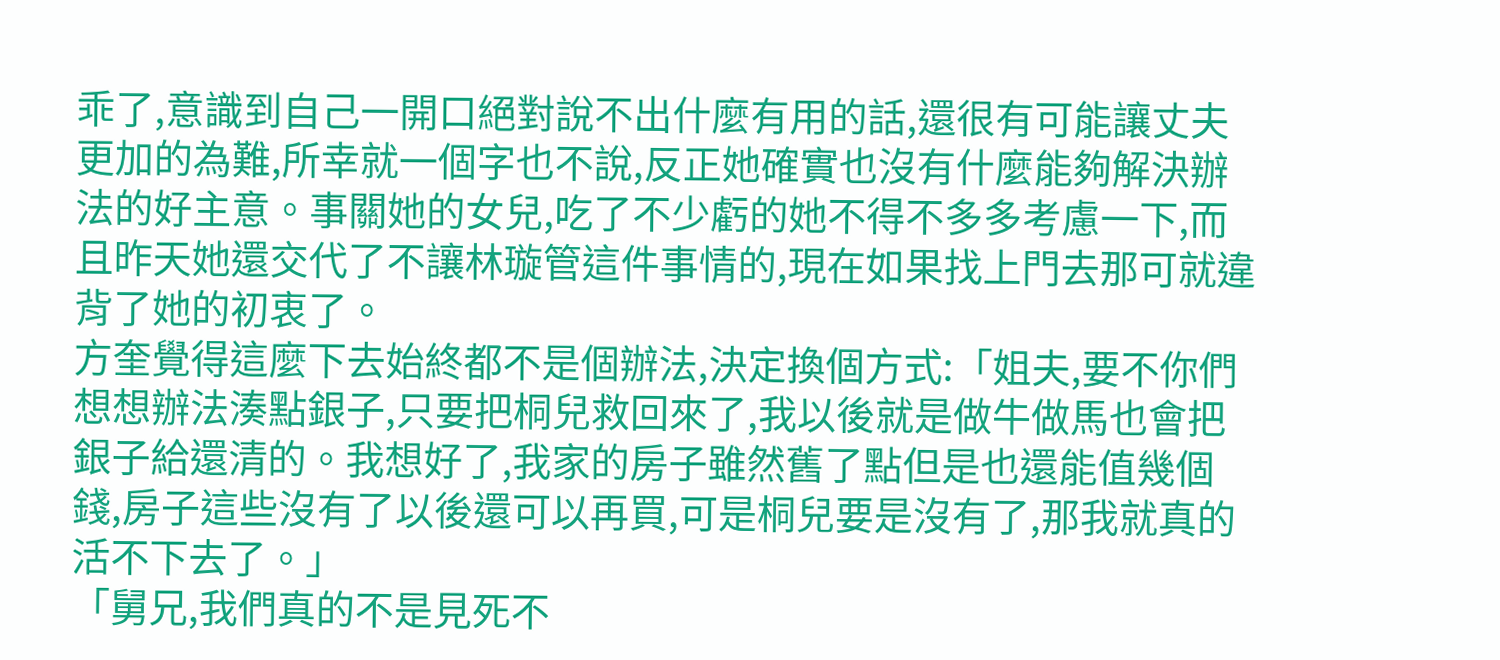乖了,意識到自己一開口絕對說不出什麼有用的話,還很有可能讓丈夫更加的為難,所幸就一個字也不說,反正她確實也沒有什麼能夠解決辦法的好主意。事關她的女兒,吃了不少虧的她不得不多多考慮一下,而且昨天她還交代了不讓林璇管這件事情的,現在如果找上門去那可就違背了她的初衷了。
方奎覺得這麼下去始終都不是個辦法,決定換個方式:「姐夫,要不你們想想辦法湊點銀子,只要把桐兒救回來了,我以後就是做牛做馬也會把銀子給還清的。我想好了,我家的房子雖然舊了點但是也還能值幾個錢,房子這些沒有了以後還可以再買,可是桐兒要是沒有了,那我就真的活不下去了。」
「舅兄,我們真的不是見死不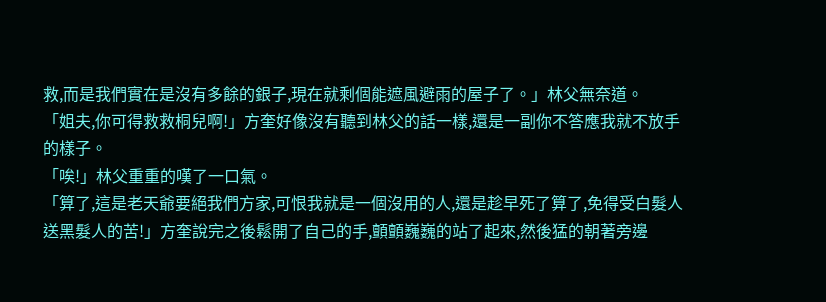救,而是我們實在是沒有多餘的銀子,現在就剩個能遮風避雨的屋子了。」林父無奈道。
「姐夫,你可得救救桐兒啊!」方奎好像沒有聽到林父的話一樣,還是一副你不答應我就不放手的樣子。
「唉!」林父重重的嘆了一口氣。
「算了,這是老天爺要絕我們方家,可恨我就是一個沒用的人,還是趁早死了算了,免得受白髮人送黑髮人的苦!」方奎說完之後鬆開了自己的手,顫顫巍巍的站了起來,然後猛的朝著旁邊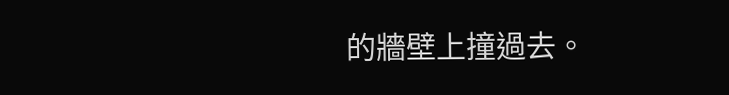的牆壁上撞過去。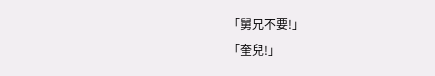「舅兄不要!」
「奎兒!」